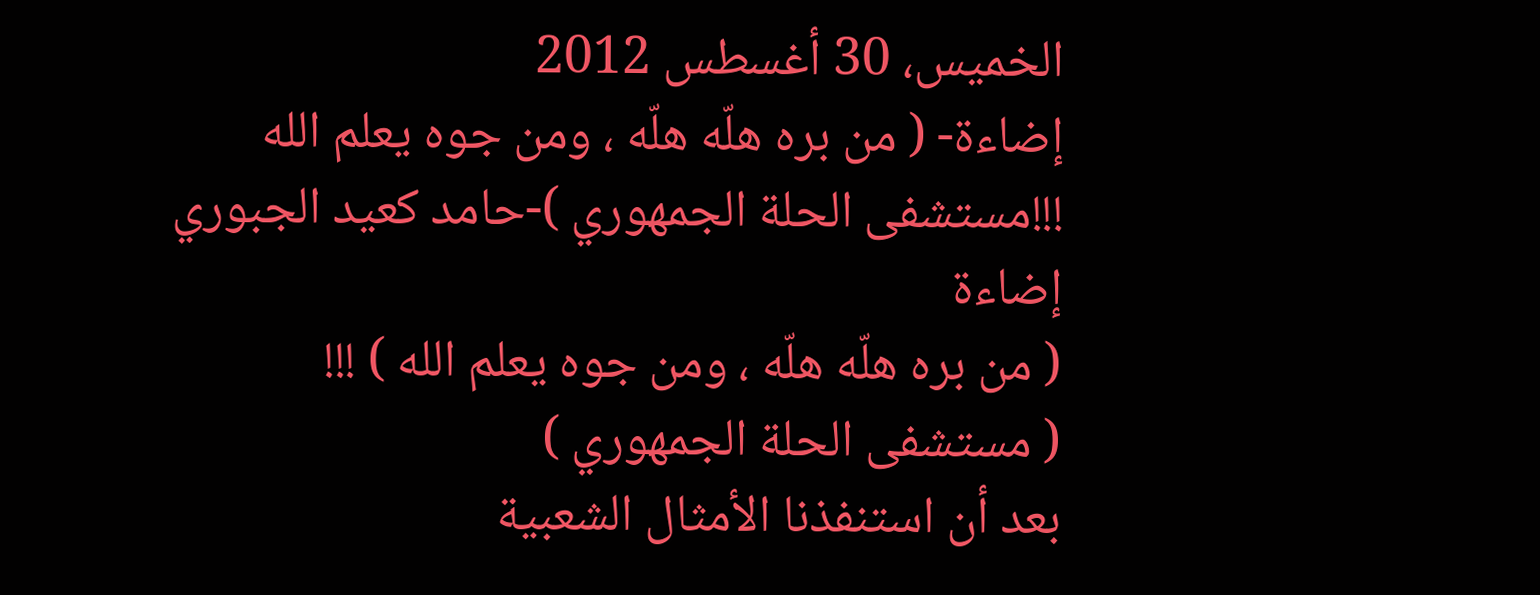الخميس، 30 أغسطس 2012
إضاءة- ( من بره هلّه هلّه ، ومن جوه يعلم الله !!!مستشفى الحلة الجمهوري )-حامد كعيد الجبوري
إضاءة
( من بره هلّه هلّه ، ومن جوه يعلم الله ) !!!
( مستشفى الحلة الجمهوري )
بعد أن استنفذنا الأمثال الشعبية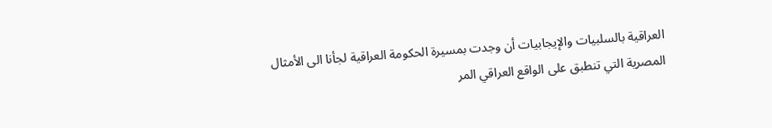العراقية بالسلبيات والإيجابيات أن وجدت بمسيرة الحكومة العراقية لجأنا الى الأمثال المصرية التي تنطبق على الواقع العراقي المر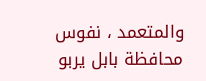والمتعمد ، نفوس محافظة بابل يربو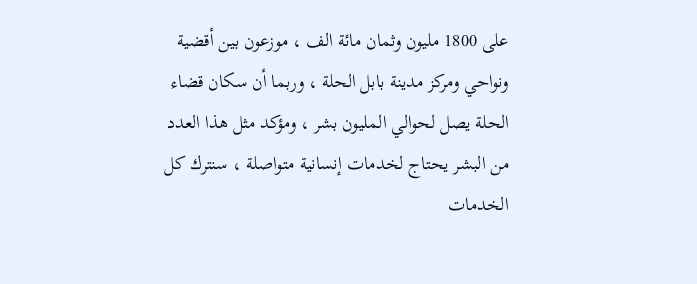على 1800 مليون وثمان مائة الف ، موزعون بين أقضية ونواحي ومركز مدينة بابل الحلة ، وربما أن سكان قضاء الحلة يصل لحوالي المليون بشر ، ومؤكد مثل هذا العدد من البشر يحتاج لخدمات إنسانية متواصلة ، سنترك كل الخدمات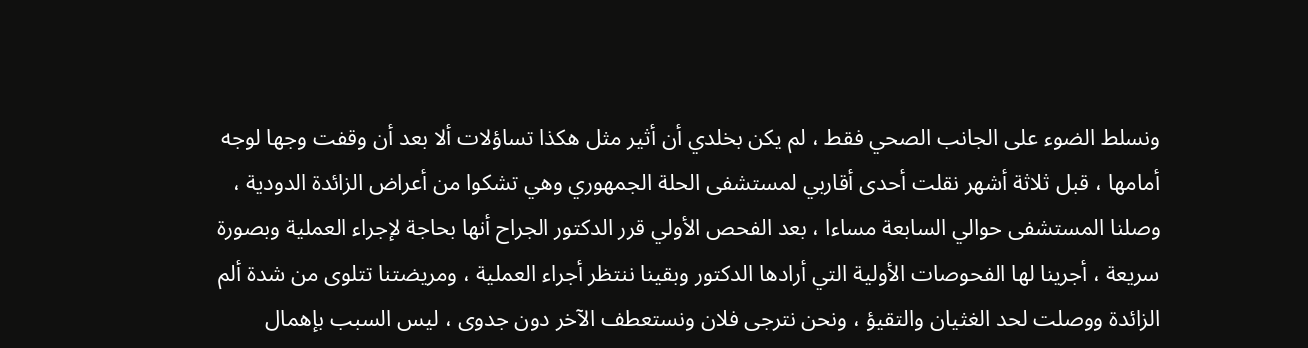ونسلط الضوء على الجانب الصحي فقط ، لم يكن بخلدي أن أثير مثل هكذا تساؤلات ألا بعد أن وقفت وجها لوجه أمامها ، قبل ثلاثة أشهر نقلت أحدى أقاربي لمستشفى الحلة الجمهوري وهي تشكوا من أعراض الزائدة الدودية ، وصلنا المستشفى حوالي السابعة مساءا ، بعد الفحص الأولي قرر الدكتور الجراح أنها بحاجة لإجراء العملية وبصورة سريعة ، أجرينا لها الفحوصات الأولية التي أرادها الدكتور وبقينا ننتظر أجراء العملية ، ومريضتنا تتلوى من شدة ألم الزائدة ووصلت لحد الغثيان والتقيؤ ، ونحن نترجى فلان ونستعطف الآخر دون جدوى ، ليس السبب بإهمال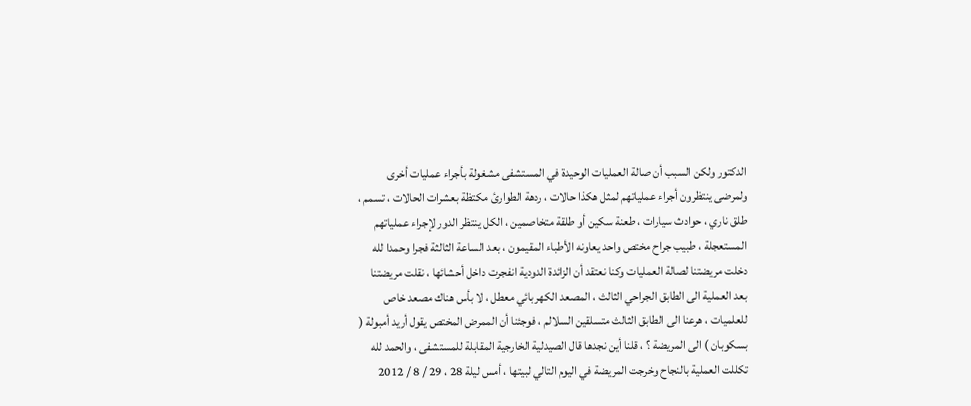الدكتور ولكن السبب أن صالة العمليات الوحيدة في المستشفى مشغولة بأجراء عمليات أخرى ولمرضى ينتظرون أجراء عملياتهم لمثل هكذا حالات ، ردهة الطوارئ مكتظة بعشرات الحالات ، تسمم ، طلق ناري ، حوادث سيارات ، طعنة سكين أو طلقة متخاصمين ، الكل ينتظر الدور لإجراء عملياتهم المستعجلة ، طبيب جراح مختص واحد يعاونه الأطباء المقيمون ، بعد الساعة الثالثة فجرا وحمدا لله دخلت مريضتنا لصالة العمليات وكنا نعتقد أن الزائدة الدودية انفجرت داخل أحشائها ، نقلت مريضتنا بعد العملية الى الطابق الجراحي الثالث ، المصعد الكهربائي معطل ، لا بأس هناك مصعد خاص للعلميات ، هرعنا الى الطابق الثالث متسلقين السلالم ، فوجئنا أن الممرض المختص يقول أريد أمبولة ( بسكوبان ) الى المريضة ؟ ، قلنا أين نجدها قال الصيدلية الخارجية المقابلة للمستشفى ، والحمد لله تكللت العملية بالنجاح وخرجت المريضة في اليوم التالي لبيتها ، أمس ليلة 28 ، 29 / 8 / 2012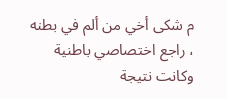م شكى أخي من ألم في بطنه ، راجع اختصاصي باطنية وكانت نتيجة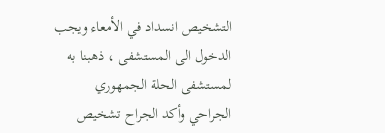التشخيص انسداد في الأمعاء ويجب الدخول الى المستشفى ، ذهبنا به لمستشفى الحلة الجمهوري الجراحي وأكد الجراح تشخيص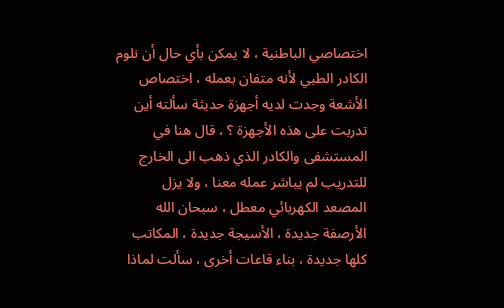اختصاصي الباطنية ، لا يمكن بأي حال أن نلوم الكادر الطبي لأنه متفان بعمله ، اختصاص الأشعة وجدت لديه أجهزة حديثة سألته أين تدربت على هذه الأجهزة ؟ ، قال هنا في المستشفى والكادر الذي ذهب الى الخارج للتدريب لم يباشر عمله معنا ، ولا يزل المصعد الكهربائي معطل ، سبحان الله الأرصفة جديدة ، الأسيجة جديدة ، المكاتب كلها جديدة ، بناء قاعات أخرى ، سألت لماذا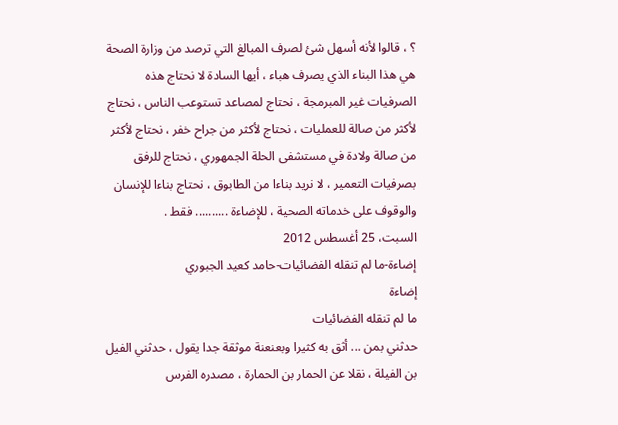؟ ، قالوا لأنه أسهل شئ لصرف المبالغ التي ترصد من وزارة الصحة هي هذا البناء الذي يصرف هباء ، أيها السادة لا نحتاج هذه الصرفيات غير المبرمجة ، نحتاج لمصاعد تستوعب الناس ، نحتاج لأكثر من صالة للعمليات ، نحتاج لأكثر من جراح خفر ، نحتاج لأكثر من صالة ولادة في مستشفى الحلة الجمهوري ، نحتاج للرفق بصرفيات التعمير ، لا نريد بناءا من الطابوق ، نحتاج بناءا للإنسان والوقوف على خدماته الصحية ، للإضاءة .......... فقط .
السبت، 25 أغسطس 2012
إضاءة-ما لم تنقله الفضائيات-حامد كعيد الجبوري
إضاءة
ما لم تنقله الفضائيات
حدثني بمن ... أثق به كثيرا وبعنعنة موثقة جدا يقول ، حدثني الفيل بن الفيلة ، نقلا عن الحمار بن الحمارة ، مصدره الفرس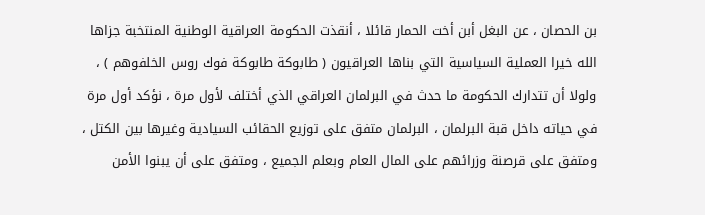بن الحصان ، عن البغل أبن أخت الحمار قائلا ، أنقذت الحكومة العراقية الوطنية المنتخبة جزاها الله خيرا العملية السياسية التي بناها العراقيون ( طابوكة طابوكة فوك روس الخلفوهم ) ، ولولا أن تتدارك الحكومة ما حدث في البرلمان العراقي الذي أختلف لأول مرة ، نؤكد أول مرة في حياته داخل قبة البرلمان ، البرلمان متفق على توزيع الحقائب السيادية وغيرها بين الكتل ، ومتفق على قرصنة وزرائهم على المال العام وبعلم الجميع ، ومتفق على أن يبنوا الأمن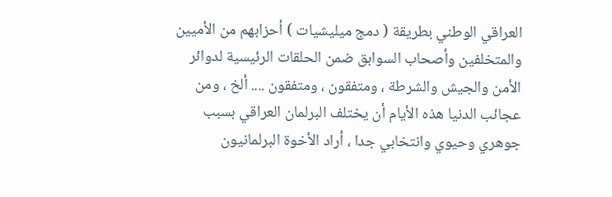العراقي الوطني بطريقة ( دمج ميليشيات ) أحزابهم من الأميين والمتخلفين وأصحاب السوابق ضمن الحلقات الرئيسية لدوائر الأمن والجيش والشرطة ، ومتفقون ، ومتفقون .... ألخ ، ومن عجائب الدنيا هذه الأيام أن يختلف البرلمان العراقي بسبب جوهري وحيوي وانتخابي جدا ، أراد الأخوة البرلمانيون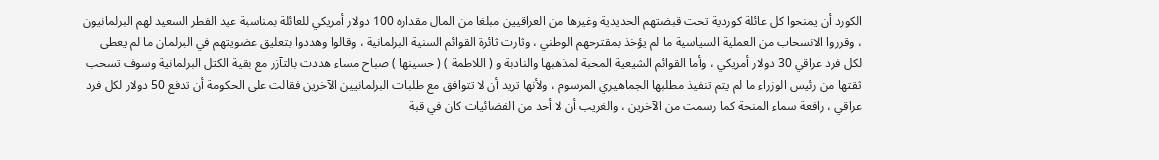الكورد أن يمنحوا كل عائلة كوردية تحت قبضتهم الحديدية وغيرها من العراقيين مبلغا من المال مقداره 100 دولار أمريكي للعائلة بمناسبة عيد الفطر السعيد لهم البرلمانيون ، وقرروا الانسحاب من العملية السياسية ما لم يؤخذ بمقترحهم الوطني ، وثارت ثائرة القوائم السنية البرلمانية ، وقالوا وهددوا بتعليق عضويتهم في البرلمان ما لم يعطى لكل فرد عراقي 30 دولار أمريكي ، وأما القوائم الشيعية المحبة لمذهبها والنادبة و ( اللاطمة ) ( حسينها ) صباح مساء هددت بالتآزر مع بقية الكتل البرلمانية وسوف تسحب ثقتها من رئيس الوزراء ما لم يتم تنفيذ مطلبها الجماهيري المرسوم ، ولأنها تريد أن لا تتوافق مع طلبات البرلمانيين الآخرين فقالت على الحكومة أن تدفع 50 دولار لكل فرد عراقي ، رافعة سماء المنحة كما رسمت من الآخرين ، والغريب أن لا أحد من الفضائيات كان في قبة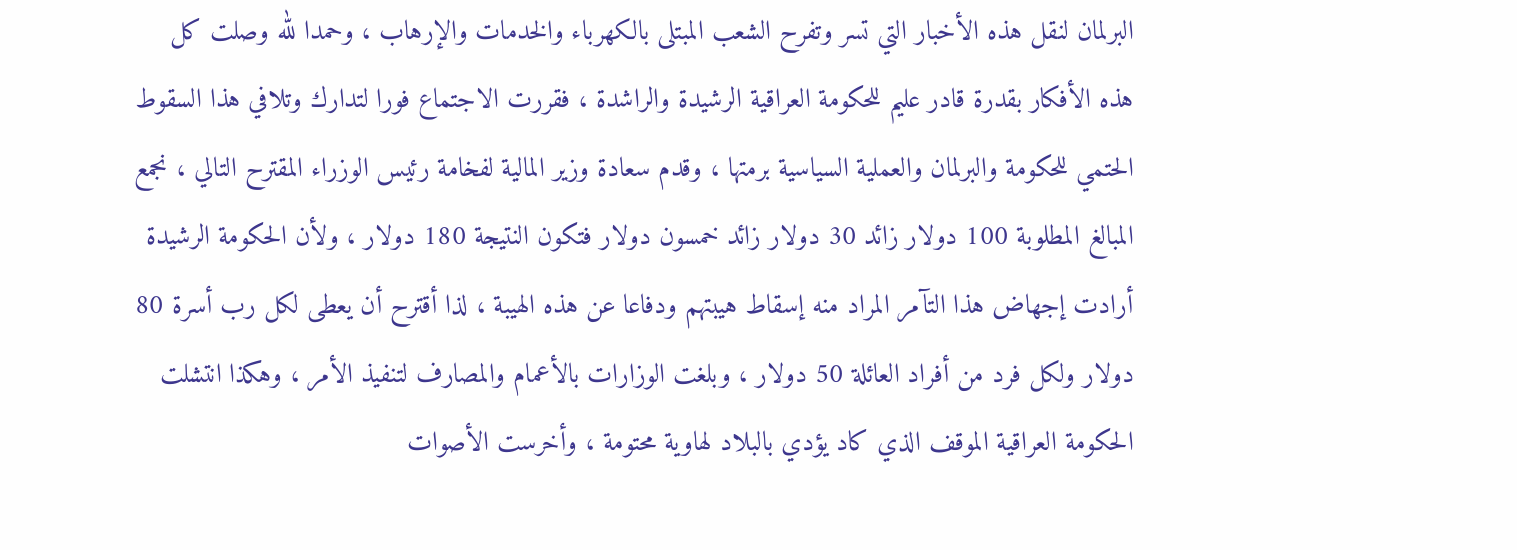البرلمان لنقل هذه الأخبار التي تسر وتفرح الشعب المبتلى بالكهرباء والخدمات والإرهاب ، وحمدا لله وصلت كل هذه الأفكار بقدرة قادر عليم للحكومة العراقية الرشيدة والراشدة ، فقررت الاجتماع فورا لتدارك وتلافي هذا السقوط الحتمي للحكومة والبرلمان والعملية السياسية برمتها ، وقدم سعادة وزير المالية لفخامة رئيس الوزراء المقترح التالي ، نجمع المبالغ المطلوبة 100 دولار زائد 30 دولار زائد خمسون دولار فتكون النتيجة 180 دولار ، ولأن الحكومة الرشيدة أرادت إجهاض هذا التآمر المراد منه إسقاط هيبتهم ودفاعا عن هذه الهيبة ، لذا أقترح أن يعطى لكل رب أسرة 80 دولار ولكل فرد من أفراد العائلة 50 دولار ، وبلغت الوزارات بالأعمام والمصارف لتنفيذ الأمر ، وهكذا انتشلت الحكومة العراقية الموقف الذي كاد يؤدي بالبلاد لهاوية محتومة ، وأخرست الأصوات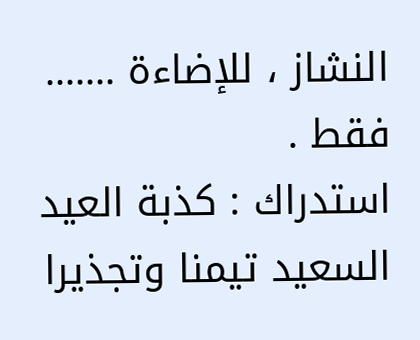النشاز ، للإضاءة ....... فقط .
استدراك : كذبة العيد السعيد تيمنا وتجذيرا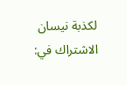لكذبة نيسان
الاشتراك في: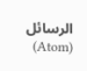الرسائل (Atom)